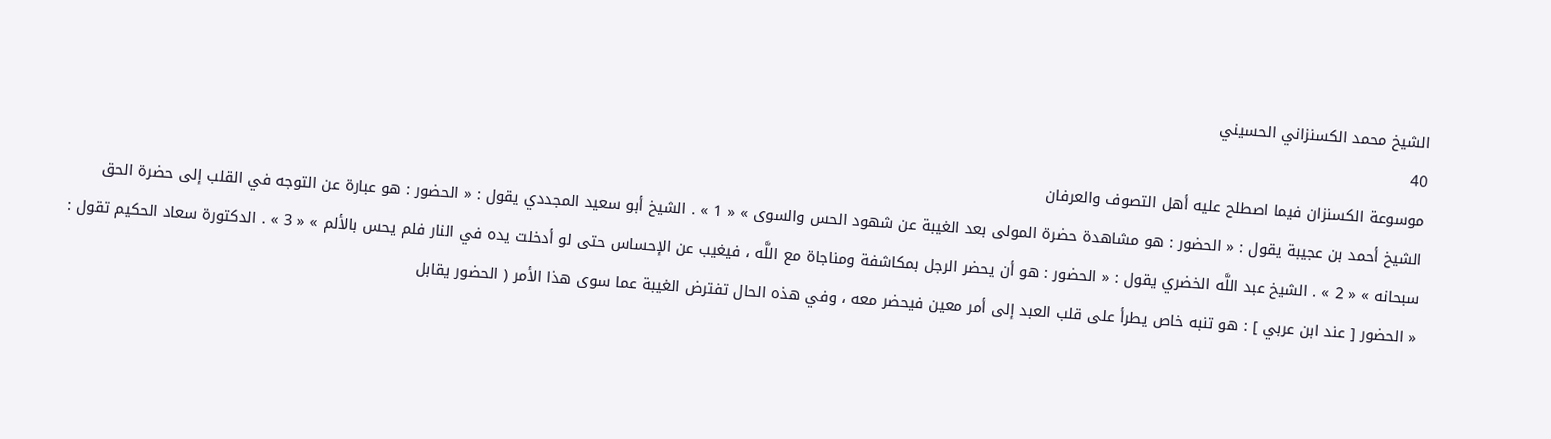الشيخ محمد الكسنزاني الحسيني
40
موسوعة الكسنزان فيما اصطلح عليه أهل التصوف والعرفان
الشيخ أحمد بن عجيبة يقول : « الحضور : هو مشاهدة حضرة المولى بعد الغيبة عن شهود الحس والسوى » « 1 » . الشيخ أبو سعيد المجددي يقول : « الحضور : هو عبارة عن التوجه في القلب إلى حضرة الحق سبحانه » « 2 » . الشيخ عبد اللَّه الخضري يقول : « الحضور : هو أن يحضر الرجل بمكاشفة ومناجاة مع اللَّه ، فيغيب عن الإحساس حتى لو أدخلت يده في النار فلم يحس بالألم » « 3 » . الدكتورة سعاد الحكيم تقول : « الحضور [ عند ابن عربي ] : هو تنبه خاص يطرأ على قلب العبد إلى أمر معين فيحضر معه ، وفي هذه الحال تفترض الغيبة عما سوى هذا الأمر ( الحضور يقابل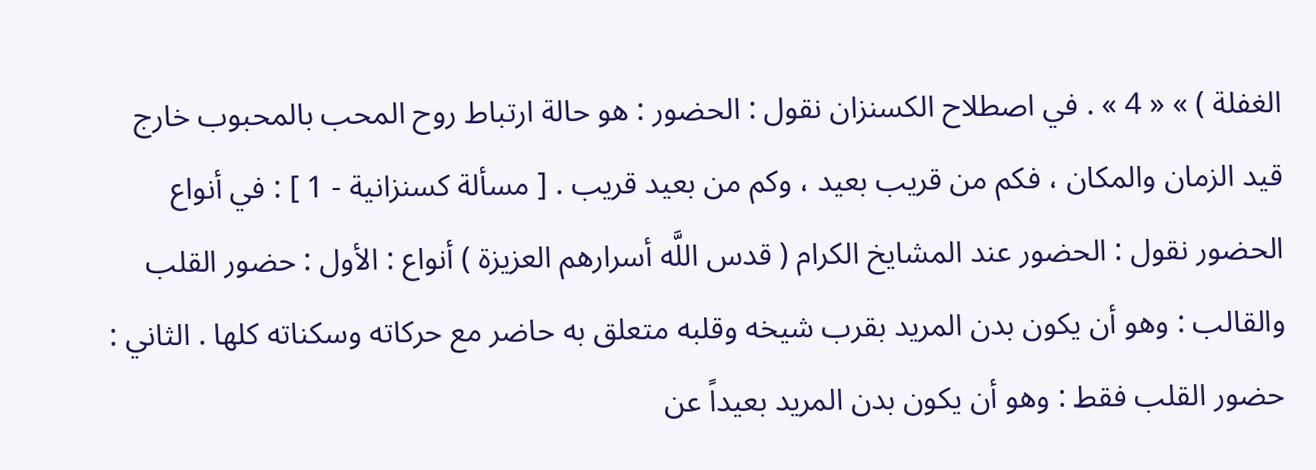الغفلة ) » « 4 » . في اصطلاح الكسنزان نقول : الحضور : هو حالة ارتباط روح المحب بالمحبوب خارج قيد الزمان والمكان ، فكم من قريب بعيد ، وكم من بعيد قريب . [ مسألة كسنزانية - 1 ] : في أنواع الحضور نقول : الحضور عند المشايخ الكرام ( قدس اللَّه أسرارهم العزيزة ) أنواع : الأول : حضور القلب والقالب : وهو أن يكون بدن المريد بقرب شيخه وقلبه متعلق به حاضر مع حركاته وسكناته كلها . الثاني : حضور القلب فقط : وهو أن يكون بدن المريد بعيداً عن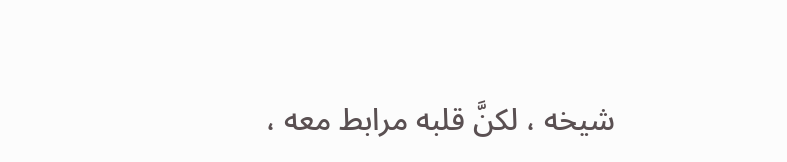شيخه ، لكنَّ قلبه مرابط معه ،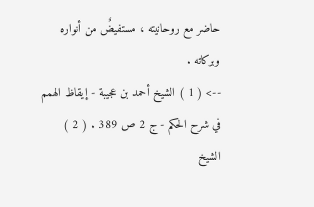حاضر مع روحانيته ، مستفيضٌ من أنواره وبركاته .
--> ( 1 ) الشيخ أحمد بن عجيبة - إيقاظ الهمم في شرح الحكم - ج 2 ص 389 . ( 2 ) الشيخ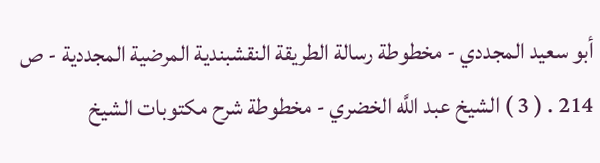أبو سعيد المجددي - مخطوطة رسالة الطريقة النقشبندية المرضية المجددية - ص 214 . ( 3 ) الشيخ عبد اللَّه الخضري - مخطوطة شرح مكتوبات الشيخ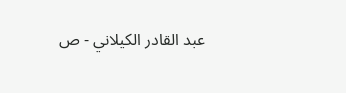عبد القادر الكيلاني - ص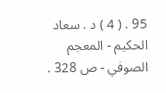95 . ( 4 ) د . سعاد الحكيم - المعجم الصوفي - ص 328 .